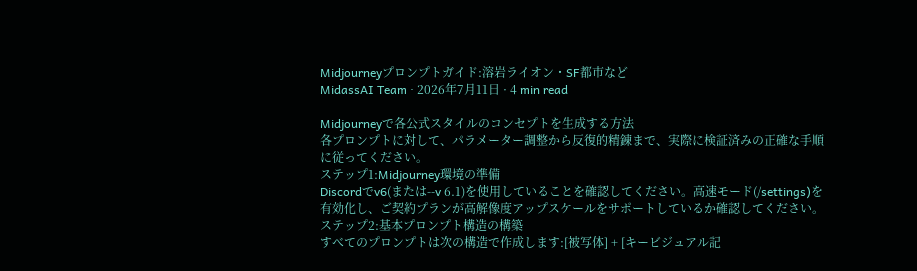Midjourneyプロンプトガイド:溶岩ライオン・SF都市など
MidassAI Team · 2026年7月11日 · 4 min read

Midjourneyで各公式スタイルのコンセプトを生成する方法
各プロンプトに対して、パラメーター調整から反復的精錬まで、実際に検証済みの正確な手順に従ってください。
ステップ1:Midjourney環境の準備
Discordでv6(または--v 6.1)を使用していることを確認してください。高速モード(/settings)を有効化し、ご契約プランが高解像度アップスケールをサポートしているか確認してください。
ステップ2:基本プロンプト構造の構築
すべてのプロンプトは次の構造で作成します:[被写体] + [キービジュアル記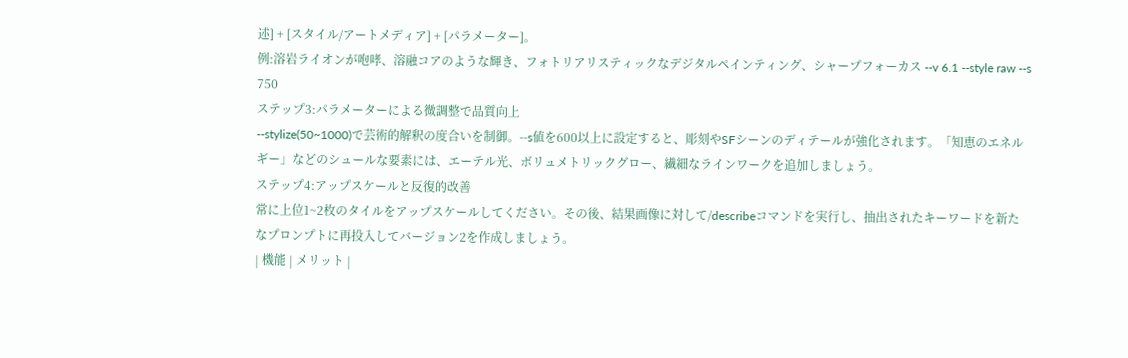述] + [スタイル/アートメディア] + [パラメーター]。
例:溶岩ライオンが咆哮、溶融コアのような輝き、フォトリアリスティックなデジタルペインティング、シャープフォーカス --v 6.1 --style raw --s 750
ステップ3:パラメーターによる微調整で品質向上
--stylize(50~1000)で芸術的解釈の度合いを制御。--s値を600以上に設定すると、彫刻やSFシーンのディテールが強化されます。「知恵のエネルギー」などのシュールな要素には、エーテル光、ボリュメトリックグロー、繊細なラインワークを追加しましょう。
ステップ4:アップスケールと反復的改善
常に上位1~2枚のタイルをアップスケールしてください。その後、結果画像に対して/describeコマンドを実行し、抽出されたキーワードを新たなプロンプトに再投入してバージョン2を作成しましょう。
| 機能 | メリット |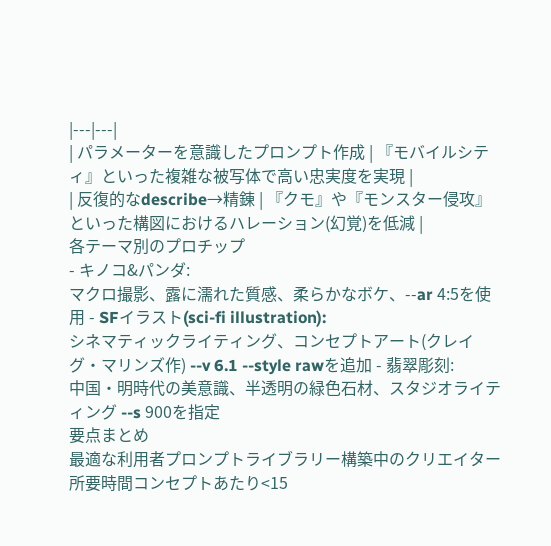|---|---|
| パラメーターを意識したプロンプト作成 | 『モバイルシティ』といった複雑な被写体で高い忠実度を実現 |
| 反復的なdescribe→精錬 | 『クモ』や『モンスター侵攻』といった構図におけるハレーション(幻覚)を低減 |
各テーマ別のプロチップ
- キノコ&パンダ:
マクロ撮影、露に濡れた質感、柔らかなボケ、--ar 4:5を使用 - SFイラスト(sci-fi illustration):
シネマティックライティング、コンセプトアート(クレイグ・マリンズ作) --v 6.1 --style rawを追加 - 翡翠彫刻:
中国・明時代の美意識、半透明の緑色石材、スタジオライティング --s 900を指定
要点まとめ
最適な利用者プロンプトライブラリー構築中のクリエイター
所要時間コンセプトあたり<15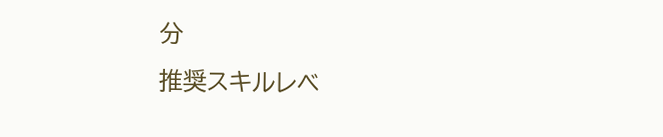分
推奨スキルレベ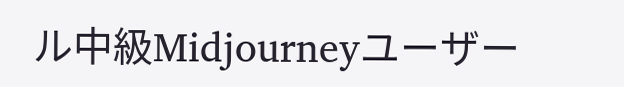ル中級Midjourneyユーザー